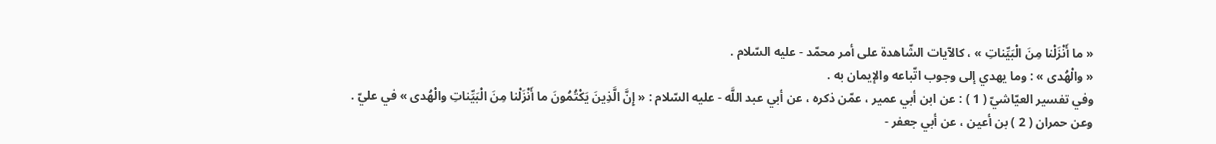« ما أَنْزَلْنا مِنَ الْبَيِّناتِ » ، كالآيات الشّاهدة على أمر محمّد - عليه السّلام .
« والْهُدى » : وما يهدي إلى وجوب اتّباعه والإيمان به .
وفي تفسير العيّاشيّ ( 1 ) : عن ابن أبي عمير ، عمّن ذكره ، عن أبي عبد اللَّه - عليه السّلام : « إِنَّ الَّذِينَ يَكْتُمُونَ ما أَنْزَلْنا مِنَ الْبَيِّناتِ والْهُدى » في عليّ .
وعن حمران ( 2 ) بن أعين ، عن أبي جعفر -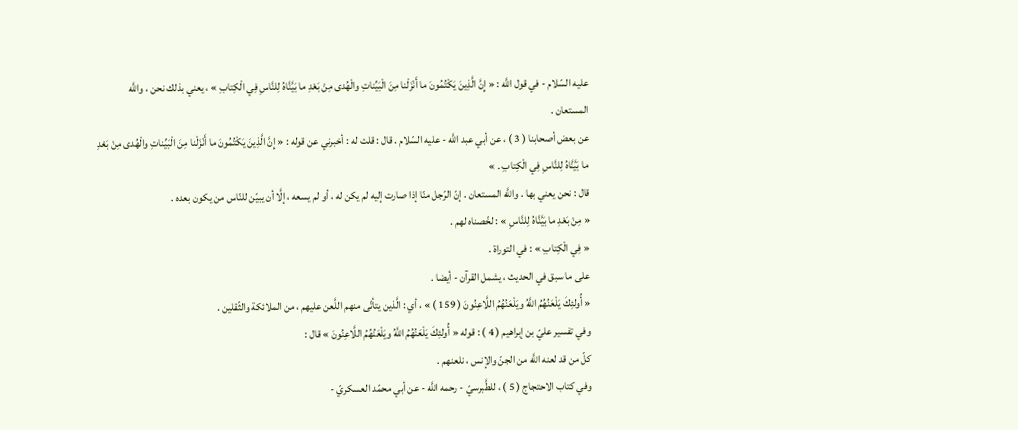عليه السّلام - في قول اللَّه : « إِنَّ الَّذِينَ يَكْتُمُونَ ما أَنْزَلْنا مِنَ الْبَيِّناتِ والْهُدى مِنْ بَعْدِ ما بَيَّنَّاهُ لِلنَّاسِ فِي الْكِتابِ » ، يعني بذلك نحن ، واللَّه المستعان .
عن بعض أصحابنا ( 3 ) ، عن أبي عبد اللَّه - عليه السّلام . قال : قلت له : أخبرني عن قوله : « إِنَّ الَّذِينَ يَكْتُمُونَ ما أَنْزَلْنا مِنَ الْبَيِّناتِ والْهُدى مِنْ بَعْدِ ما بَيَّنَّاهُ لِلنَّاسِ فِي الْكِتابِ . »
قال : نحن يعني بها . واللَّه المستعان . إنّ الرّجل منّا إذا صارت إليه لم يكن له ، أو لم يسعه ، إلَّا أن يبيّن للنّاس من يكون بعده .
« مِنْ بَعْدِ ما بَيَّنَّاهُ لِلنَّاسِ » : لخّصناه لهم .
« فِي الْكِتابِ » : في التوراة .
على ما سبق في الحديث ، يشمل القرآن - أيضا .
« أُولئِكَ يَلْعَنُهُمُ اللَّهُ ويَلْعَنُهُمُ اللَّاعِنُونَ ( 159 ) » ، أي : الَّذين يتأتّى منهم اللَّعن عليهم ، من الملائكة والثّقلين .
وفي تفسير عليّ بن إبراهيم ( 4 ) : قوله « أُولئِكَ يَلْعَنُهُمُ اللَّهُ ويَلْعَنُهُمُ اللَّاعِنُونَ » قال :
كلّ من قد لعنه اللَّه من الجنّ والإنس ، نلعنهم .
وفي كتاب الاحتجاج ( 5 ) ، للطَّبرسيّ - رحمه اللَّه - عن أبي محمّد العسكريّ -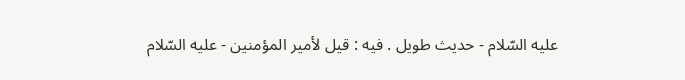عليه السّلام - حديث طويل . فيه : قيل لأمير المؤمنين - عليه السّلام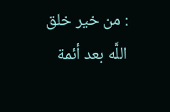: من خير خلق اللَّه بعد أئمة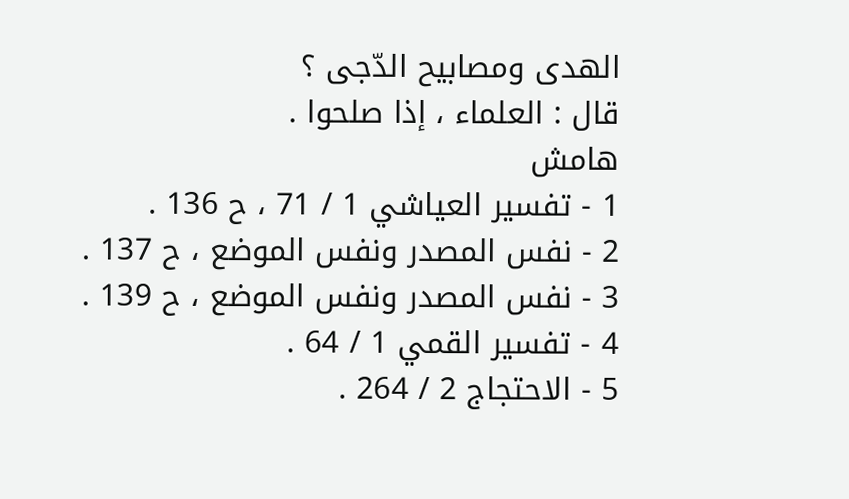الهدى ومصابيح الدّجى ؟
قال : العلماء ، إذا صلحوا .
هامش
1 - تفسير العياشي 1 / 71 ، ح 136 .
2 - نفس المصدر ونفس الموضع ، ح 137 .
3 - نفس المصدر ونفس الموضع ، ح 139 .
4 - تفسير القمي 1 / 64 .
5 - الاحتجاج 2 / 264 .